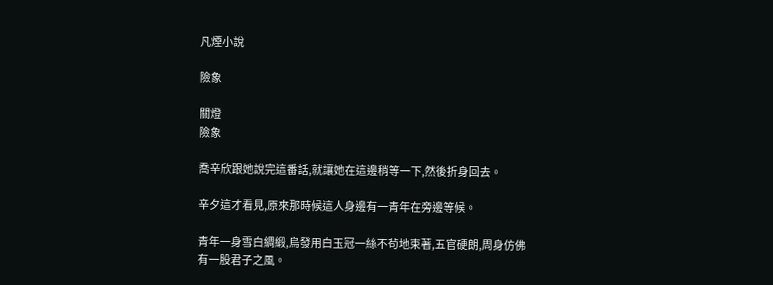凡煙小說

險象

關燈
險象

喬辛欣跟她說完這番話,就讓她在這邊稍等一下,然後折身回去。

辛夕這才看見,原來那時候這人身邊有一青年在旁邊等候。

青年一身雪白綢緞,烏發用白玉冠一絲不茍地束著,五官硬朗,周身仿佛有一股君子之風。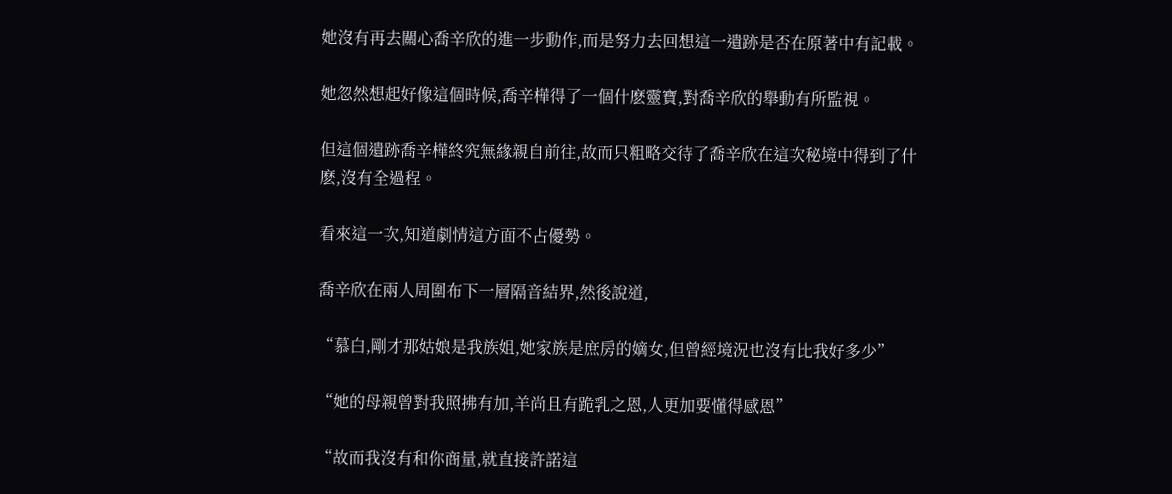她沒有再去關心喬辛欣的進一步動作,而是努力去回想這一遺跡是否在原著中有記載。

她忽然想起好像這個時候,喬辛樺得了一個什麽靈寶,對喬辛欣的舉動有所監視。

但這個遺跡喬辛樺終究無緣親自前往,故而只粗略交待了喬辛欣在這次秘境中得到了什麽,沒有全過程。

看來這一次,知道劇情這方面不占優勢。

喬辛欣在兩人周圍布下一層隔音結界,然後說道,

“慕白,剛才那姑娘是我族姐,她家族是庶房的嫡女,但曾經境況也沒有比我好多少”

“她的母親曾對我照拂有加,羊尚且有跪乳之恩,人更加要懂得感恩”

“故而我沒有和你商量,就直接許諾這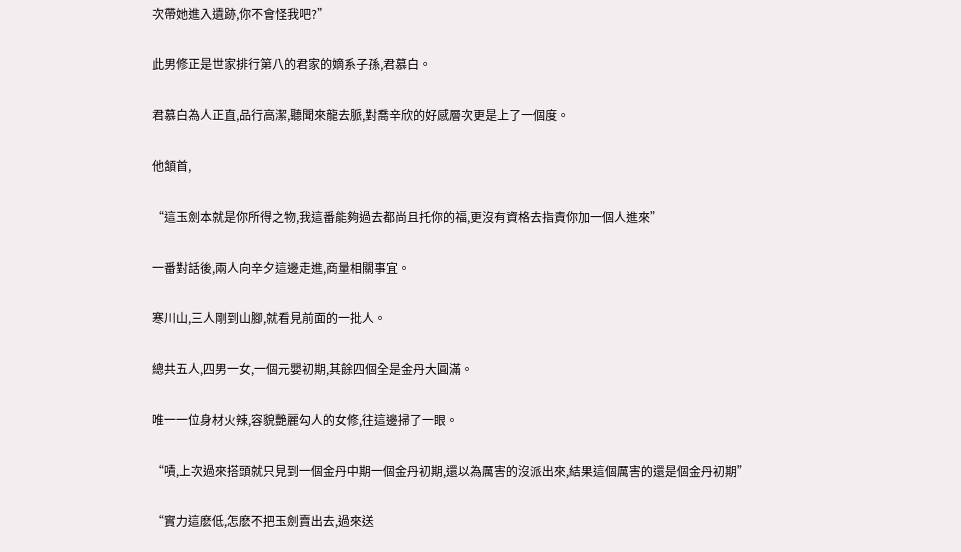次帶她進入遺跡,你不會怪我吧?”

此男修正是世家排行第八的君家的嫡系子孫,君慕白。

君慕白為人正直,品行高潔,聽聞來龍去脈,對喬辛欣的好感層次更是上了一個度。

他頷首,

“這玉劍本就是你所得之物,我這番能夠過去都尚且托你的福,更沒有資格去指責你加一個人進來”

一番對話後,兩人向辛夕這邊走進,商量相關事宜。

寒川山,三人剛到山腳,就看見前面的一批人。

總共五人,四男一女,一個元嬰初期,其餘四個全是金丹大圓滿。

唯一一位身材火辣,容貌艷麗勾人的女修,往這邊掃了一眼。

“嘖,上次過來搭頭就只見到一個金丹中期一個金丹初期,還以為厲害的沒派出來,結果這個厲害的還是個金丹初期”

“實力這麽低,怎麽不把玉劍賣出去,過來送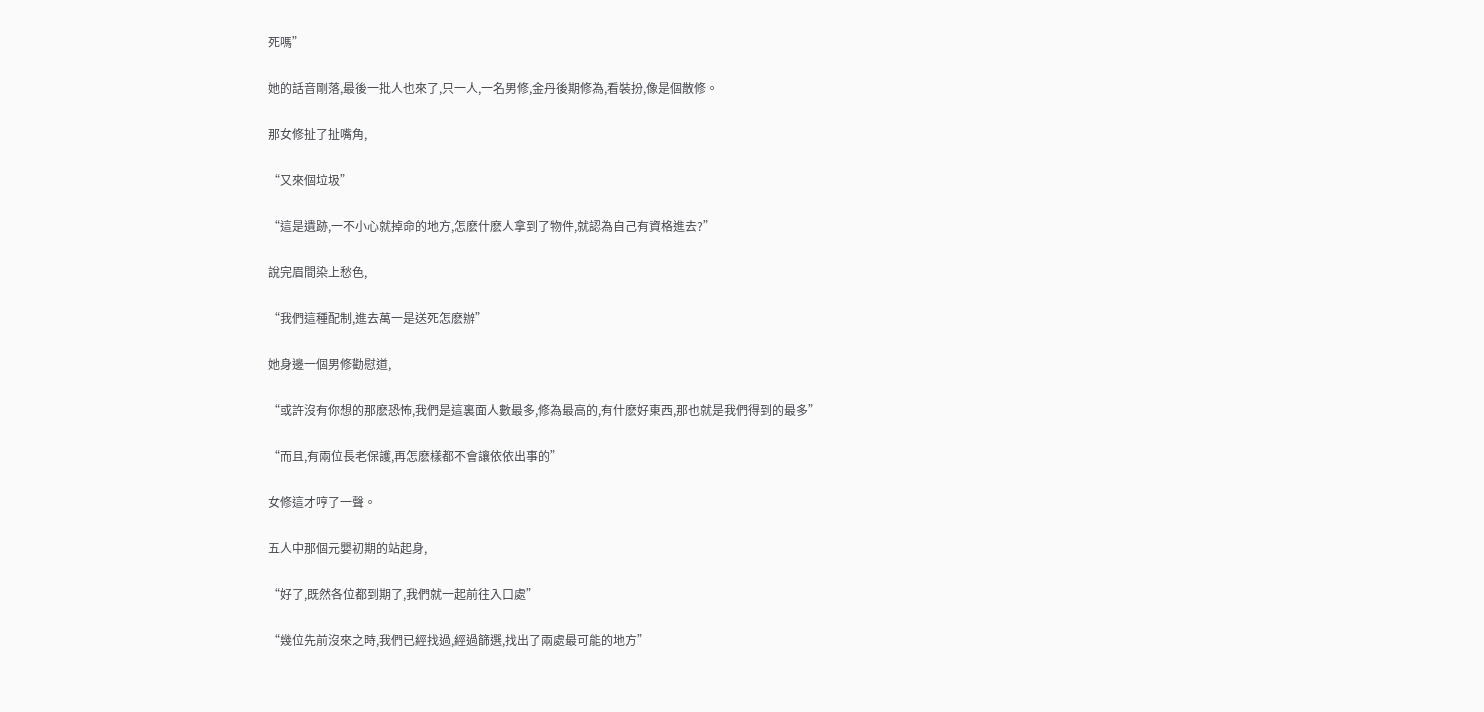死嗎”

她的話音剛落,最後一批人也來了,只一人,一名男修,金丹後期修為,看裝扮,像是個散修。

那女修扯了扯嘴角,

“又來個垃圾”

“這是遺跡,一不小心就掉命的地方,怎麽什麽人拿到了物件,就認為自己有資格進去?”

說完眉間染上愁色,

“我們這種配制,進去萬一是送死怎麽辦”

她身邊一個男修勸慰道,

“或許沒有你想的那麽恐怖,我們是這裏面人數最多,修為最高的,有什麽好東西,那也就是我們得到的最多”

“而且,有兩位長老保護,再怎麽樣都不會讓依依出事的”

女修這才哼了一聲。

五人中那個元嬰初期的站起身,

“好了,既然各位都到期了,我們就一起前往入口處”

“幾位先前沒來之時,我們已經找過,經過篩選,找出了兩處最可能的地方”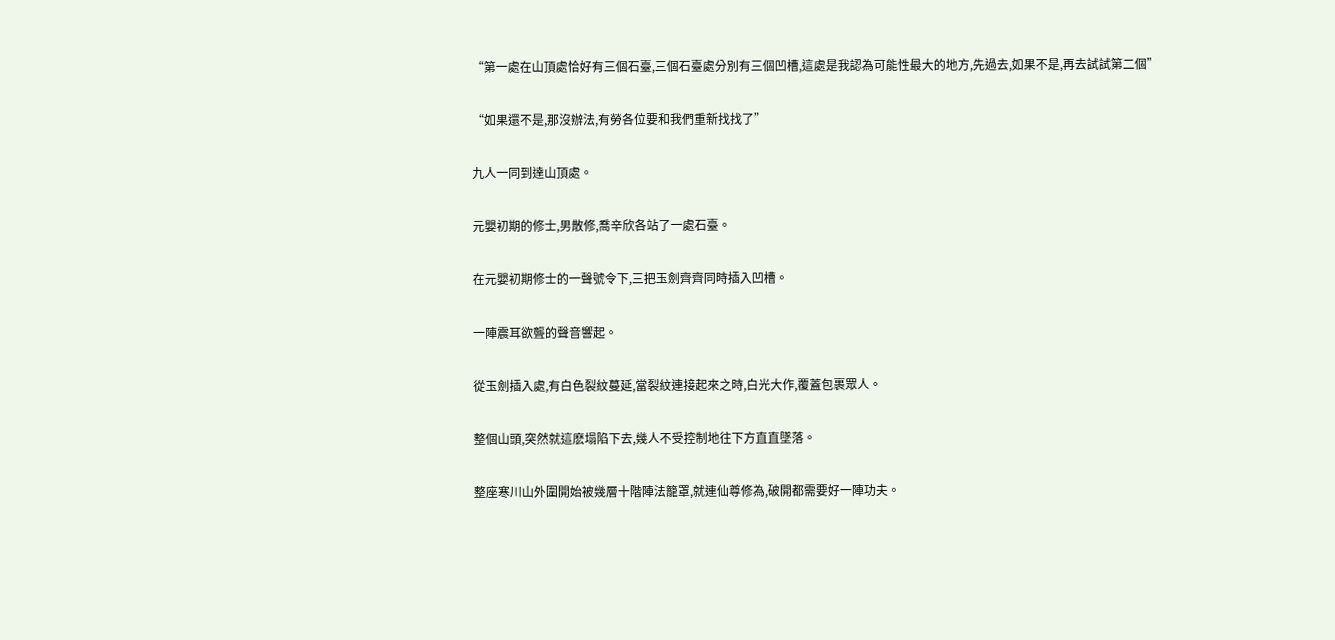“第一處在山頂處恰好有三個石臺,三個石臺處分別有三個凹槽,這處是我認為可能性最大的地方,先過去,如果不是,再去試試第二個”

“如果還不是,那沒辦法,有勞各位要和我們重新找找了”

九人一同到達山頂處。

元嬰初期的修士,男散修,喬辛欣各站了一處石臺。

在元嬰初期修士的一聲號令下,三把玉劍齊齊同時插入凹槽。

一陣震耳欲聾的聲音響起。

從玉劍插入處,有白色裂紋蔓延,當裂紋連接起來之時,白光大作,覆蓋包裹眾人。

整個山頭,突然就這麽塌陷下去,幾人不受控制地往下方直直墜落。

整座寒川山外圍開始被幾層十階陣法籠罩,就連仙尊修為,破開都需要好一陣功夫。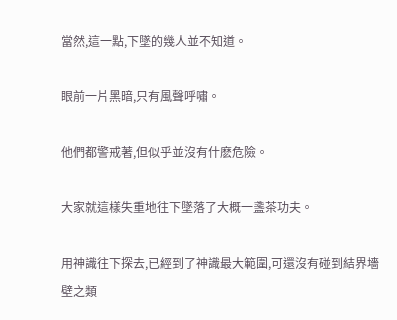當然,這一點,下墜的幾人並不知道。

眼前一片黑暗,只有風聲呼嘯。

他們都警戒著,但似乎並沒有什麽危險。

大家就這樣失重地往下墜落了大概一盞茶功夫。

用神識往下探去,已經到了神識最大範圍,可還沒有碰到結界墻壁之類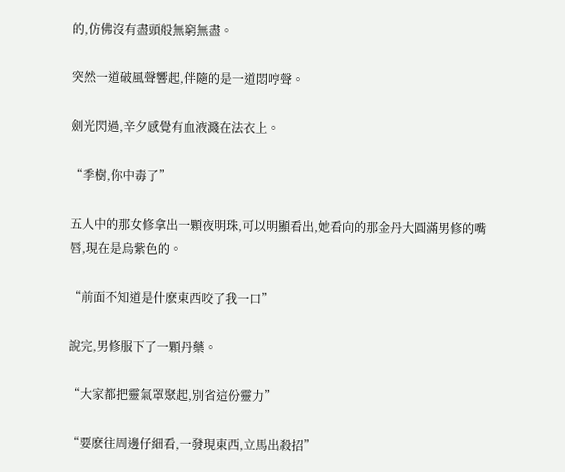的,仿佛沒有盡頭般無窮無盡。

突然一道破風聲響起,伴隨的是一道悶哼聲。

劍光閃過,辛夕感覺有血液濺在法衣上。

“季樹,你中毒了”

五人中的那女修拿出一顆夜明珠,可以明顯看出,她看向的那金丹大圓滿男修的嘴唇,現在是烏紫色的。

“前面不知道是什麽東西咬了我一口”

說完,男修服下了一顆丹藥。

“大家都把靈氣罩聚起,別省這份靈力”

“要麽往周邊仔細看,一發現東西,立馬出殺招”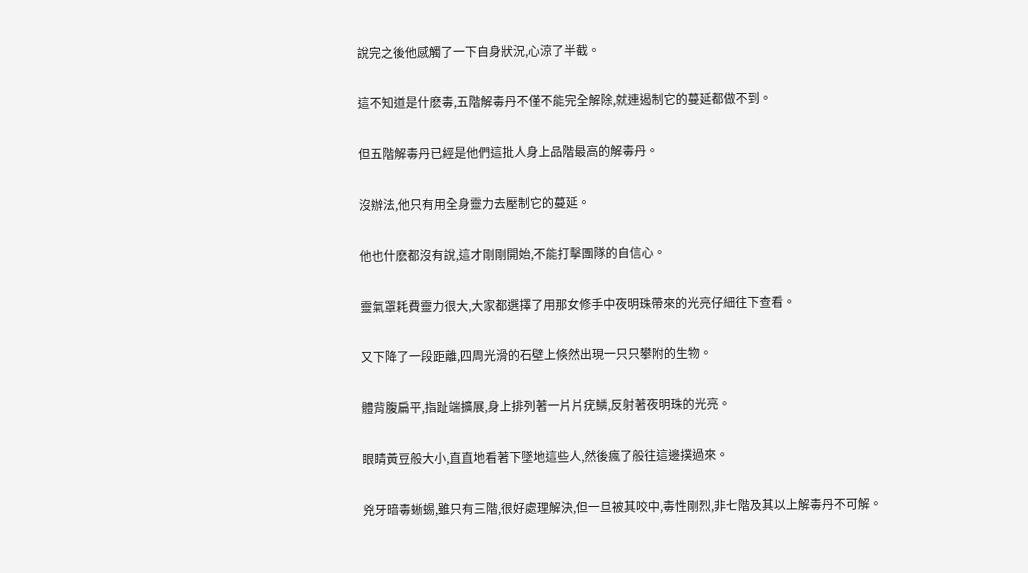說完之後他感觸了一下自身狀況,心涼了半截。

這不知道是什麽毒,五階解毒丹不僅不能完全解除,就連遏制它的蔓延都做不到。

但五階解毒丹已經是他們這批人身上品階最高的解毒丹。

沒辦法,他只有用全身靈力去壓制它的蔓延。

他也什麽都沒有說,這才剛剛開始,不能打擊團隊的自信心。

靈氣罩耗費靈力很大,大家都選擇了用那女修手中夜明珠帶來的光亮仔細往下查看。

又下降了一段距離,四周光滑的石壁上倏然出現一只只攀附的生物。

體背腹扁平,指趾端擴展,身上排列著一片片疣鱗,反射著夜明珠的光亮。

眼睛黃豆般大小,直直地看著下墜地這些人,然後瘋了般往這邊撲過來。

兇牙暗毒蜥蜴,雖只有三階,很好處理解決,但一旦被其咬中,毒性剛烈,非七階及其以上解毒丹不可解。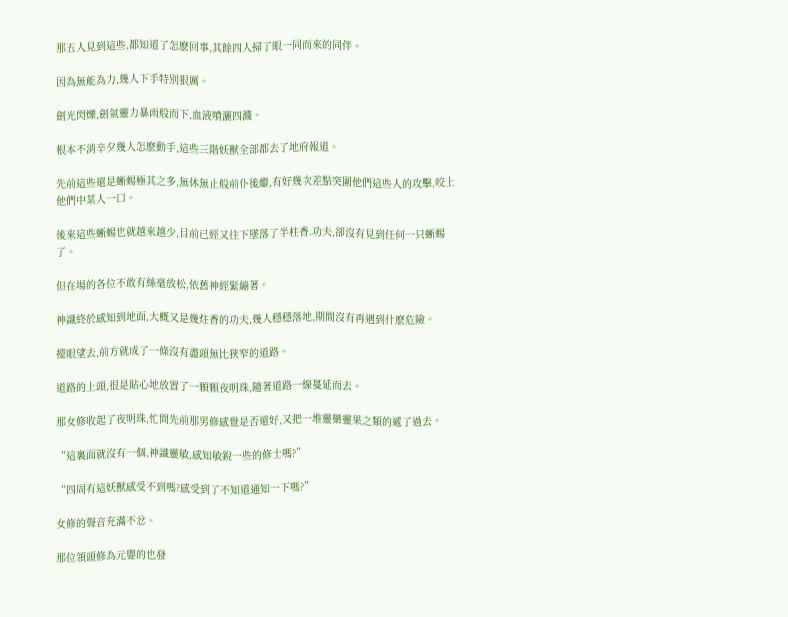那五人見到這些,都知道了怎麽回事,其餘四人掃了眼一同而來的同伴。

因為無能為力,幾人下手特別狠厲。

劍光閃爍,劍氣靈力暴雨般而下,血液噴灑四濺。

根本不消辛夕幾人怎麽動手,這些三階妖獸全部都去了地府報道。

先前這些還是蜥蜴極其之多,無休無止般前仆後繼,有好幾次差點突圍他們這些人的攻擊,咬上他們中某人一口。

後來這些蜥蜴也就越來越少,目前已經又往下墜落了半柱香.功夫,卻沒有見到任何一只蜥蜴了。

但在場的各位不敢有絲毫放松,依舊神經緊繃著。

神識終於感知到地面,大概又是幾炷香的功夫,幾人穩穩落地,期間沒有再遇到什麽危險。

擡眼望去,前方就成了一條沒有盡頭無比狹窄的道路。

道路的上頭,很是貼心地放置了一顆顆夜明珠,隨著道路一線蔓延而去。

那女修收起了夜明珠,忙問先前那男修感覺是否還好,又把一堆靈藥靈果之類的遞了過去。

“這裏面就沒有一個,神識靈敏,感知敏銳一些的修士嗎?”

“四周有這妖獸感受不到嗎?感受到了不知道通知一下嗎?”

女修的聲音充滿不忿。

那位領頭修為元嬰的也發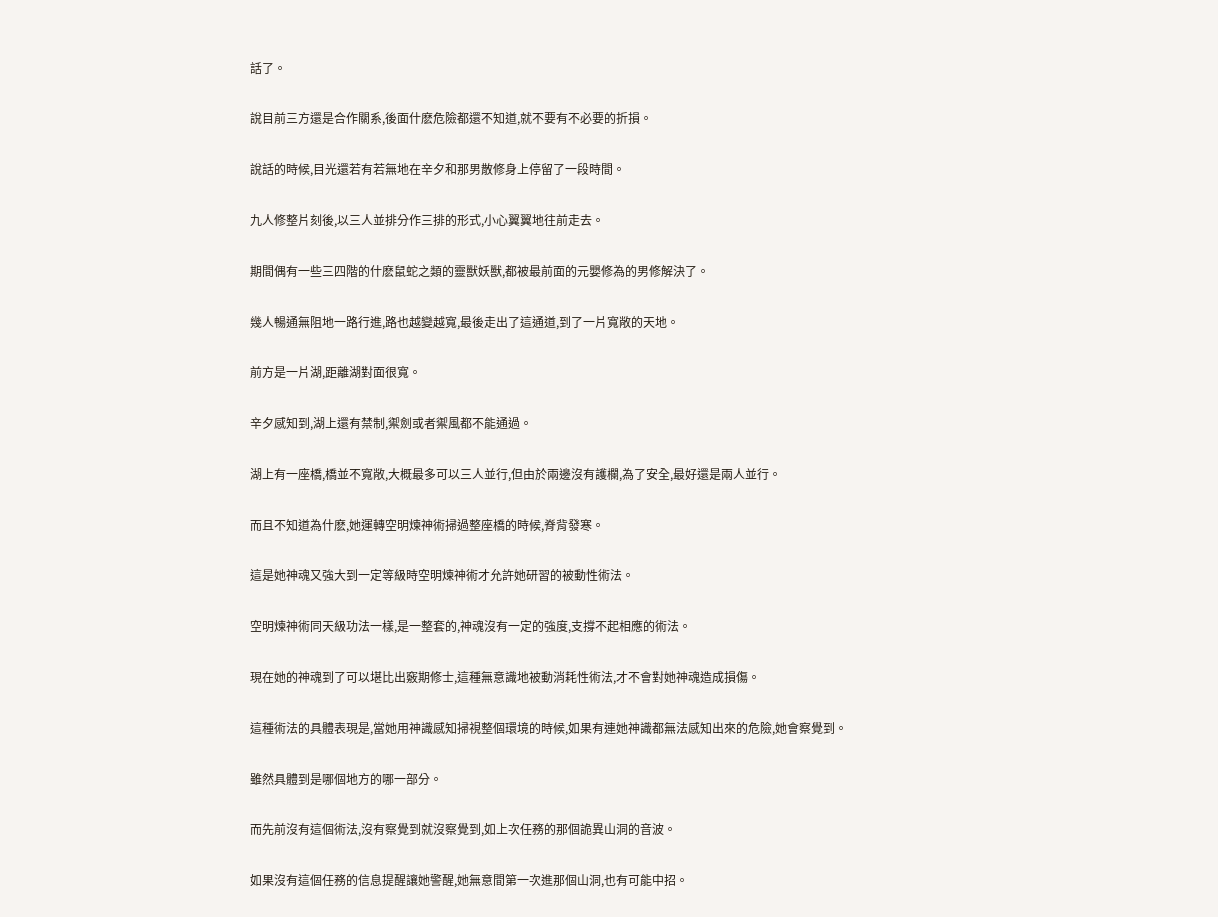話了。

說目前三方還是合作關系,後面什麽危險都還不知道,就不要有不必要的折損。

說話的時候,目光還若有若無地在辛夕和那男散修身上停留了一段時間。

九人修整片刻後,以三人並排分作三排的形式,小心翼翼地往前走去。

期間偶有一些三四階的什麽鼠蛇之類的靈獸妖獸,都被最前面的元嬰修為的男修解決了。

幾人暢通無阻地一路行進,路也越變越寬,最後走出了這通道,到了一片寬敞的天地。

前方是一片湖,距離湖對面很寬。

辛夕感知到,湖上還有禁制,禦劍或者禦風都不能通過。

湖上有一座橋,橋並不寬敞,大概最多可以三人並行,但由於兩邊沒有護欄,為了安全,最好還是兩人並行。

而且不知道為什麽,她運轉空明煉神術掃過整座橋的時候,脊背發寒。

這是她神魂又強大到一定等級時空明煉神術才允許她研習的被動性術法。

空明煉神術同天級功法一樣,是一整套的,神魂沒有一定的強度,支撐不起相應的術法。

現在她的神魂到了可以堪比出竅期修士,這種無意識地被動消耗性術法,才不會對她神魂造成損傷。

這種術法的具體表現是,當她用神識感知掃視整個環境的時候,如果有連她神識都無法感知出來的危險,她會察覺到。

雖然具體到是哪個地方的哪一部分。

而先前沒有這個術法,沒有察覺到就沒察覺到,如上次任務的那個詭異山洞的音波。

如果沒有這個任務的信息提醒讓她警醒,她無意間第一次進那個山洞,也有可能中招。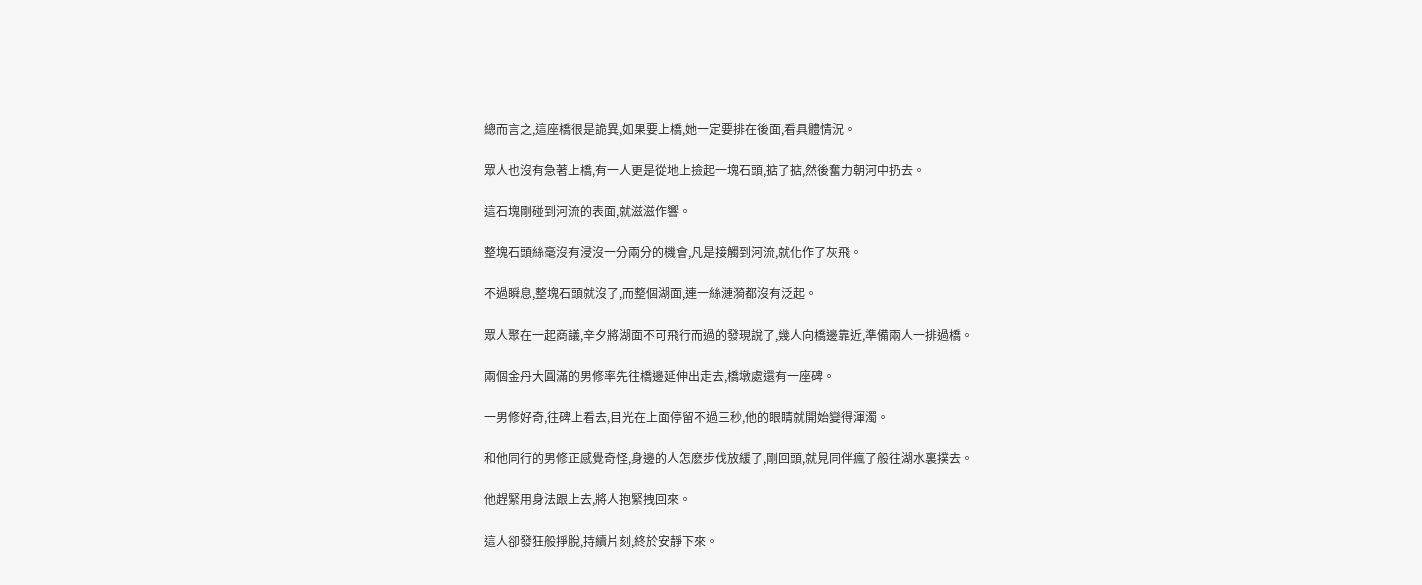總而言之,這座橋很是詭異,如果要上橋,她一定要排在後面,看具體情況。

眾人也沒有急著上橋,有一人更是從地上撿起一塊石頭,掂了掂,然後奮力朝河中扔去。

這石塊剛碰到河流的表面,就滋滋作響。

整塊石頭絲毫沒有浸沒一分兩分的機會,凡是接觸到河流,就化作了灰飛。

不過瞬息,整塊石頭就沒了,而整個湖面,連一絲漣漪都沒有泛起。

眾人聚在一起商議,辛夕將湖面不可飛行而過的發現說了,幾人向橋邊靠近,準備兩人一排過橋。

兩個金丹大圓滿的男修率先往橋邊延伸出走去,橋墩處還有一座碑。

一男修好奇,往碑上看去,目光在上面停留不過三秒,他的眼睛就開始變得渾濁。

和他同行的男修正感覺奇怪,身邊的人怎麽步伐放緩了,剛回頭,就見同伴瘋了般往湖水裏撲去。

他趕緊用身法跟上去,將人抱緊拽回來。

這人卻發狂般掙脫,持續片刻,終於安靜下來。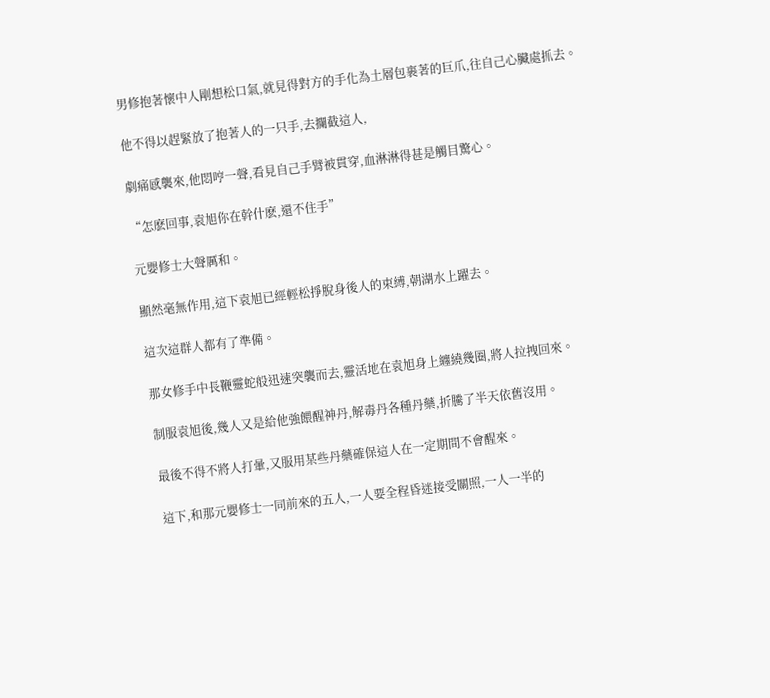男修抱著懷中人剛想松口氣,就見得對方的手化為土層包裹著的巨爪,往自己心臟處抓去。

他不得以趕緊放了抱著人的一只手,去攔截這人,

劇痛感襲來,他悶哼一聲,看見自己手臂被貫穿,血淋淋得甚是觸目驚心。

“怎麽回事,袁旭你在幹什麽,還不住手”

元嬰修士大聲厲和。

顯然毫無作用,這下袁旭已經輕松掙脫身後人的束縛,朝湖水上躍去。

這次這群人都有了準備。

那女修手中長鞭靈蛇般迅速突襲而去,靈活地在袁旭身上纏繞幾圈,將人拉拽回來。

制服袁旭後,幾人又是給他強餵醒神丹,解毒丹各種丹藥,折騰了半天依舊沒用。

最後不得不將人打暈,又服用某些丹藥確保這人在一定期間不會醒來。

這下,和那元嬰修士一同前來的五人,一人要全程昏迷接受關照,一人一半的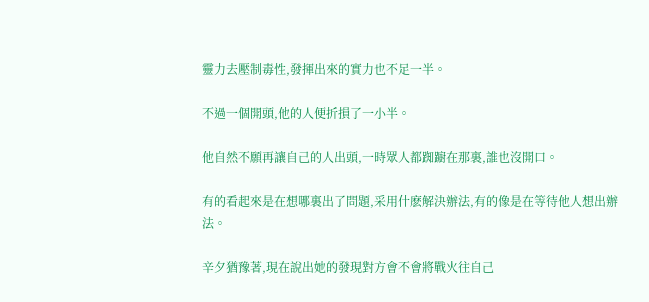靈力去壓制毒性,發揮出來的實力也不足一半。

不過一個開頭,他的人便折損了一小半。

他自然不願再讓自己的人出頭,一時眾人都踟躕在那裏,誰也沒開口。

有的看起來是在想哪裏出了問題,采用什麽解決辦法,有的像是在等待他人想出辦法。

辛夕猶豫著,現在說出她的發現對方會不會將戰火往自己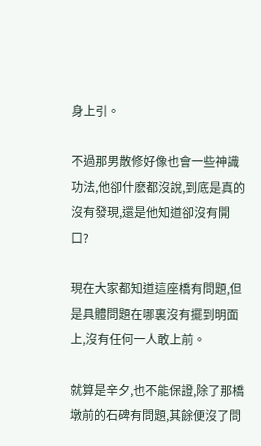身上引。

不過那男散修好像也會一些神識功法,他卻什麽都沒說,到底是真的沒有發現,還是他知道卻沒有開口?

現在大家都知道這座橋有問題,但是具體問題在哪裏沒有擺到明面上,沒有任何一人敢上前。

就算是辛夕,也不能保證,除了那橋墩前的石碑有問題,其餘便沒了問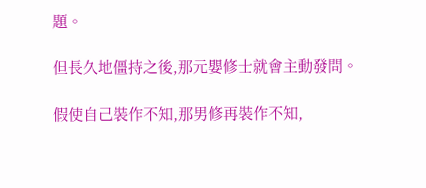題。

但長久地僵持之後,那元嬰修士就會主動發問。

假使自己裝作不知,那男修再裝作不知,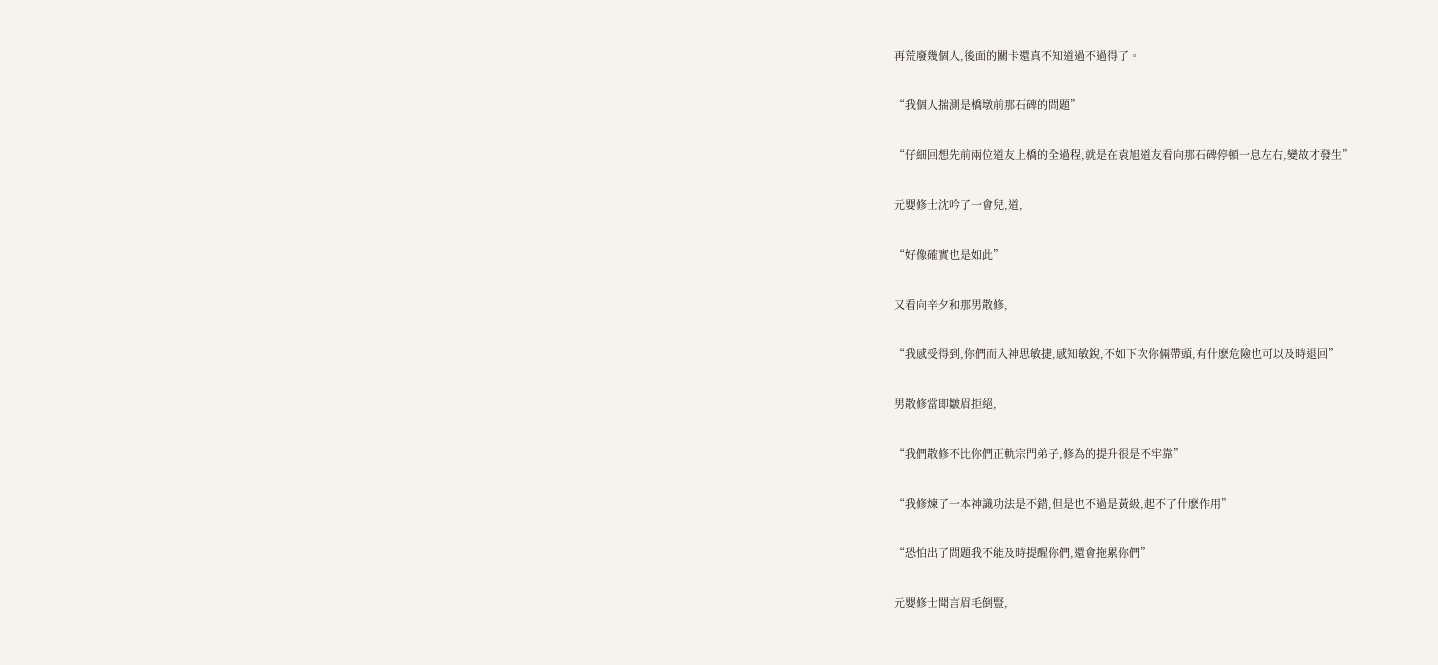再荒廢幾個人,後面的關卡還真不知道過不過得了。

“我個人揣測是橋墩前那石碑的問題”

“仔細回想先前兩位道友上橋的全過程,就是在袁旭道友看向那石碑停頓一息左右,變故才發生”

元嬰修士沈吟了一會兒,道,

“好像確實也是如此”

又看向辛夕和那男散修,

“我感受得到,你們而入神思敏捷,感知敏銳,不如下次你倆帶頭,有什麽危險也可以及時退回”

男散修當即皺眉拒絕,

“我們散修不比你們正軌宗門弟子,修為的提升很是不牢靠”

“我修煉了一本神識功法是不錯,但是也不過是黃級,起不了什麽作用”

“恐怕出了問題我不能及時提醒你們,還會拖累你們”

元嬰修士聞言眉毛倒豎,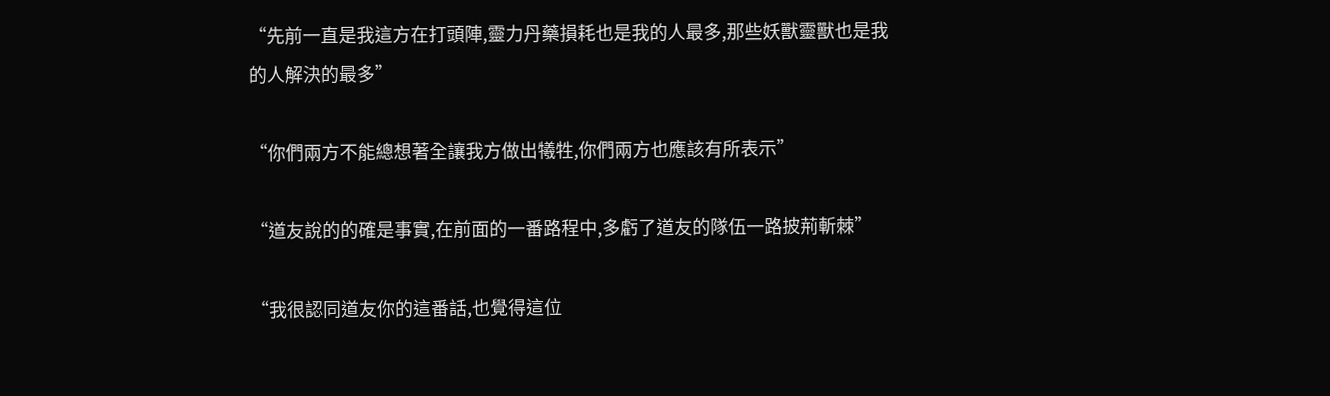“先前一直是我這方在打頭陣,靈力丹藥損耗也是我的人最多,那些妖獸靈獸也是我的人解決的最多”

“你們兩方不能總想著全讓我方做出犧牲,你們兩方也應該有所表示”

“道友說的的確是事實,在前面的一番路程中,多虧了道友的隊伍一路披荊斬棘”

“我很認同道友你的這番話,也覺得這位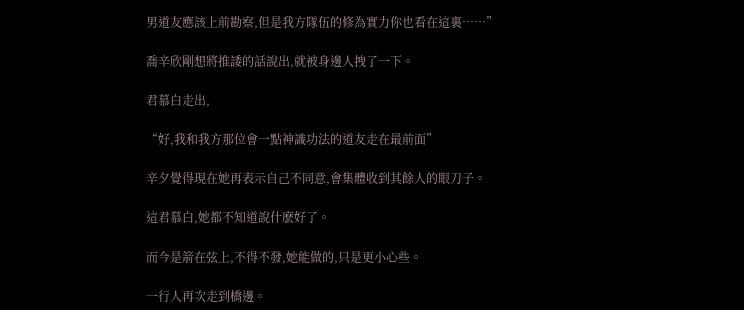男道友應該上前勘察,但是我方隊伍的修為實力你也看在這裏……”

喬辛欣剛想將推諉的話說出,就被身邊人拽了一下。

君慕白走出,

“好,我和我方那位會一點神識功法的道友走在最前面”

辛夕覺得現在她再表示自己不同意,會集體收到其餘人的眼刀子。

這君慕白,她都不知道說什麽好了。

而今是箭在弦上,不得不發,她能做的,只是更小心些。

一行人再次走到橋邊。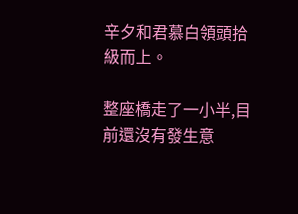辛夕和君慕白領頭拾級而上。

整座橋走了一小半,目前還沒有發生意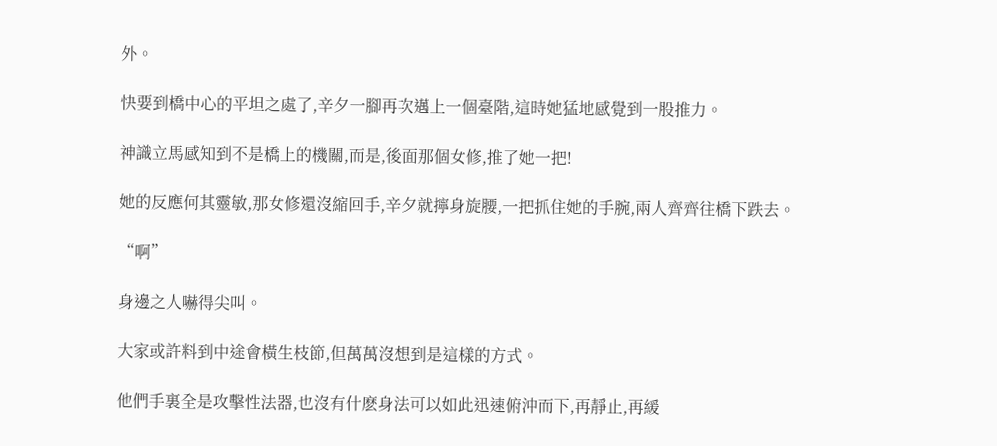外。

快要到橋中心的平坦之處了,辛夕一腳再次邁上一個臺階,這時她猛地感覺到一股推力。

神識立馬感知到不是橋上的機關,而是,後面那個女修,推了她一把!

她的反應何其靈敏,那女修還沒縮回手,辛夕就擰身旋腰,一把抓住她的手腕,兩人齊齊往橋下跌去。

“啊”

身邊之人嚇得尖叫。

大家或許料到中途會橫生枝節,但萬萬沒想到是這樣的方式。

他們手裏全是攻擊性法器,也沒有什麽身法可以如此迅速俯沖而下,再靜止,再緩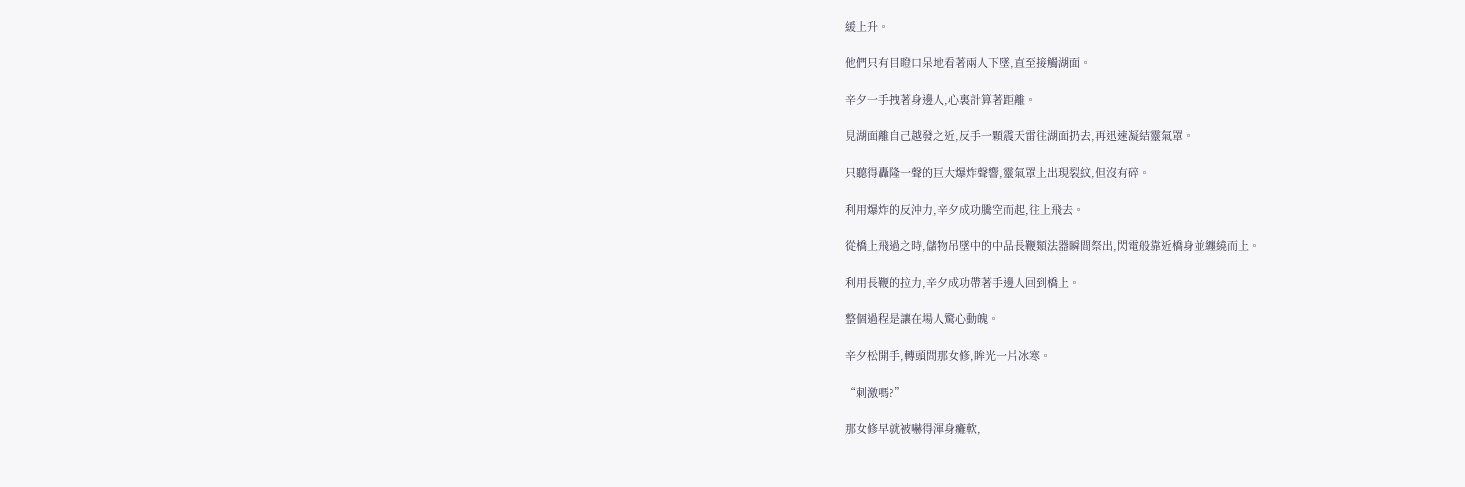緩上升。

他們只有目瞪口呆地看著兩人下墜,直至接觸湖面。

辛夕一手拽著身邊人,心裏計算著距離。

見湖面離自己越發之近,反手一顆震天雷往湖面扔去,再迅速凝結靈氣罩。

只聽得轟隆一聲的巨大爆炸聲響,靈氣罩上出現裂紋,但沒有碎。

利用爆炸的反沖力,辛夕成功騰空而起,往上飛去。

從橋上飛過之時,儲物吊墜中的中品長鞭類法器瞬間祭出,閃電般靠近橋身並纏繞而上。

利用長鞭的拉力,辛夕成功帶著手邊人回到橋上。

整個過程是讓在場人驚心動魄。

辛夕松開手,轉頭問那女修,眸光一片冰寒。

“刺激嗎?”

那女修早就被嚇得渾身癱軟,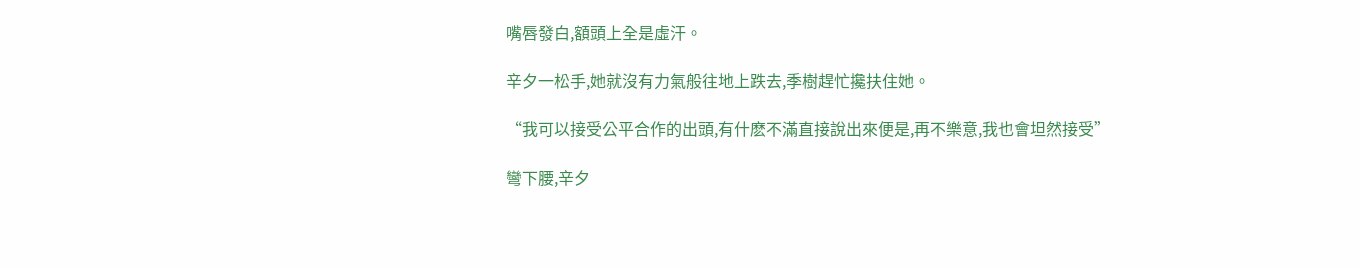嘴唇發白,額頭上全是虛汗。

辛夕一松手,她就沒有力氣般往地上跌去,季樹趕忙攙扶住她。

“我可以接受公平合作的出頭,有什麽不滿直接說出來便是,再不樂意,我也會坦然接受”

彎下腰,辛夕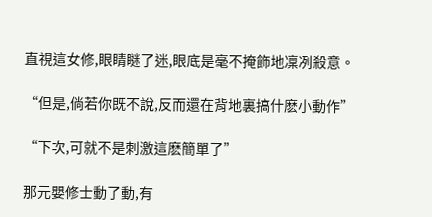直視這女修,眼睛瞇了迷,眼底是毫不掩飾地凜冽殺意。

“但是,倘若你既不說,反而還在背地裏搞什麽小動作”

“下次,可就不是刺激這麽簡單了”

那元嬰修士動了動,有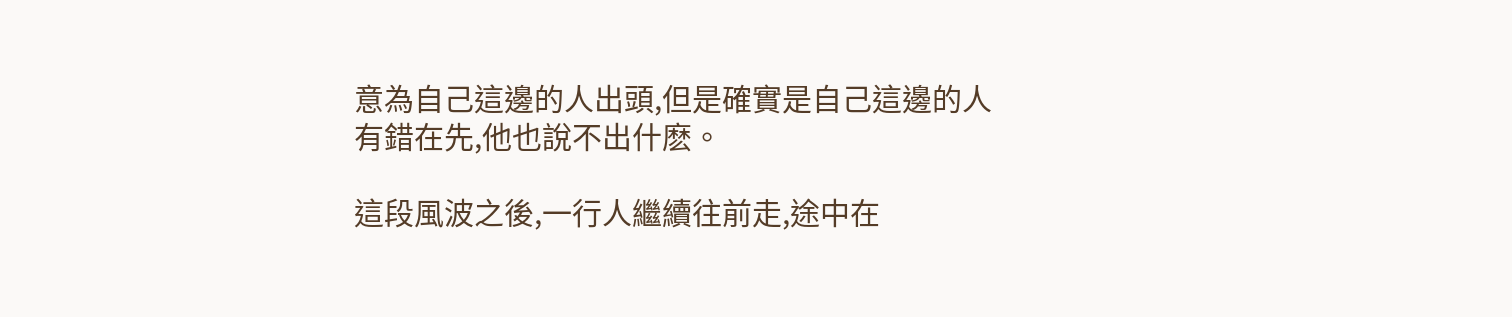意為自己這邊的人出頭,但是確實是自己這邊的人有錯在先,他也說不出什麽。

這段風波之後,一行人繼續往前走,途中在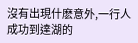沒有出現什麽意外,一行人成功到達湖的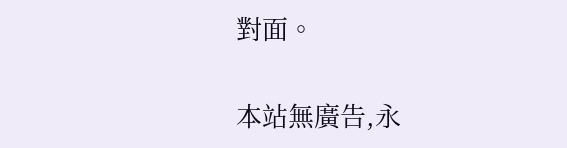對面。

本站無廣告,永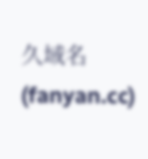久域名(fanyan.cc)